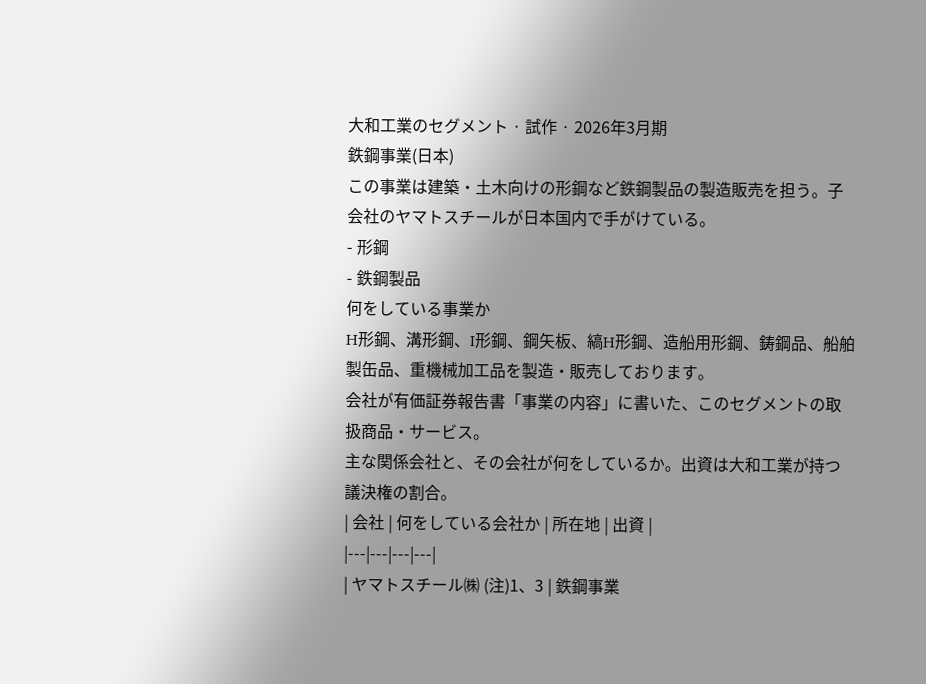大和工業のセグメント · 試作 · 2026年3月期
鉄鋼事業(日本)
この事業は建築・土木向けの形鋼など鉄鋼製品の製造販売を担う。子会社のヤマトスチールが日本国内で手がけている。
- 形鋼
- 鉄鋼製品
何をしている事業か
H形鋼、溝形鋼、I形鋼、鋼矢板、縞H形鋼、造船用形鋼、鋳鋼品、船舶製缶品、重機械加工品を製造・販売しております。
会社が有価証券報告書「事業の内容」に書いた、このセグメントの取扱商品・サービス。
主な関係会社と、その会社が何をしているか。出資は大和工業が持つ議決権の割合。
| 会社 | 何をしている会社か | 所在地 | 出資 |
|---|---|---|---|
| ヤマトスチール㈱ (注)1、3 | 鉄鋼事業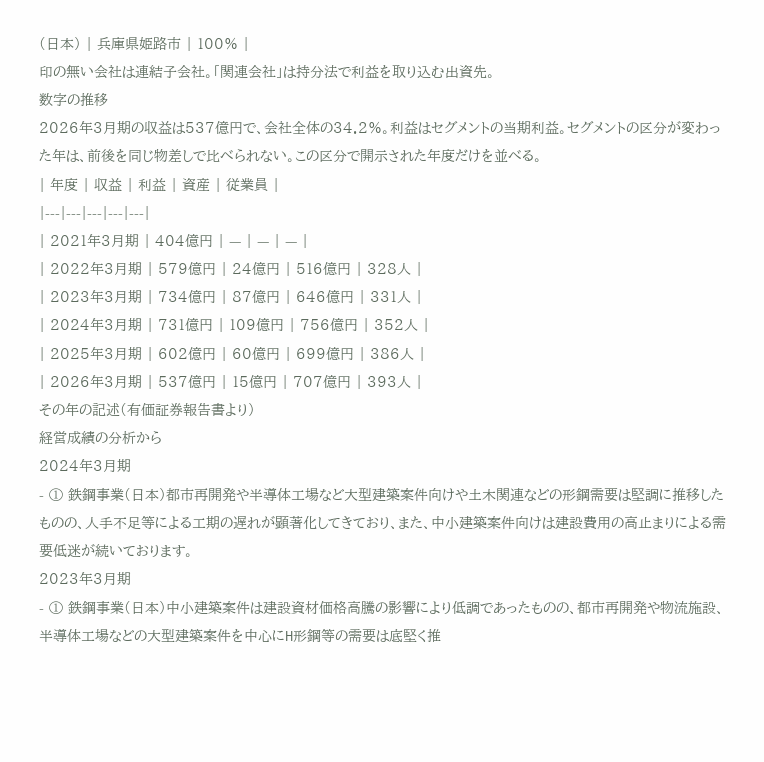(日本) | 兵庫県姫路市 | 100% |
印の無い会社は連結子会社。「関連会社」は持分法で利益を取り込む出資先。
数字の推移
2026年3月期の収益は537億円で、会社全体の34.2%。利益はセグメントの当期利益。セグメントの区分が変わった年は、前後を同じ物差しで比べられない。この区分で開示された年度だけを並べる。
| 年度 | 収益 | 利益 | 資産 | 従業員 |
|---|---|---|---|---|
| 2021年3月期 | 404億円 | — | — | — |
| 2022年3月期 | 579億円 | 24億円 | 516億円 | 328人 |
| 2023年3月期 | 734億円 | 87億円 | 646億円 | 331人 |
| 2024年3月期 | 731億円 | 109億円 | 756億円 | 352人 |
| 2025年3月期 | 602億円 | 60億円 | 699億円 | 386人 |
| 2026年3月期 | 537億円 | 15億円 | 707億円 | 393人 |
その年の記述(有価証券報告書より)
経営成績の分析から
2024年3月期
- ① 鉄鋼事業(日本)都市再開発や半導体工場など大型建築案件向けや土木関連などの形鋼需要は堅調に推移したものの、人手不足等による工期の遅れが顕著化してきており、また、中小建築案件向けは建設費用の高止まりによる需要低迷が続いております。
2023年3月期
- ① 鉄鋼事業(日本)中小建築案件は建設資材価格高騰の影響により低調であったものの、都市再開発や物流施設、半導体工場などの大型建築案件を中心にH形鋼等の需要は底堅く推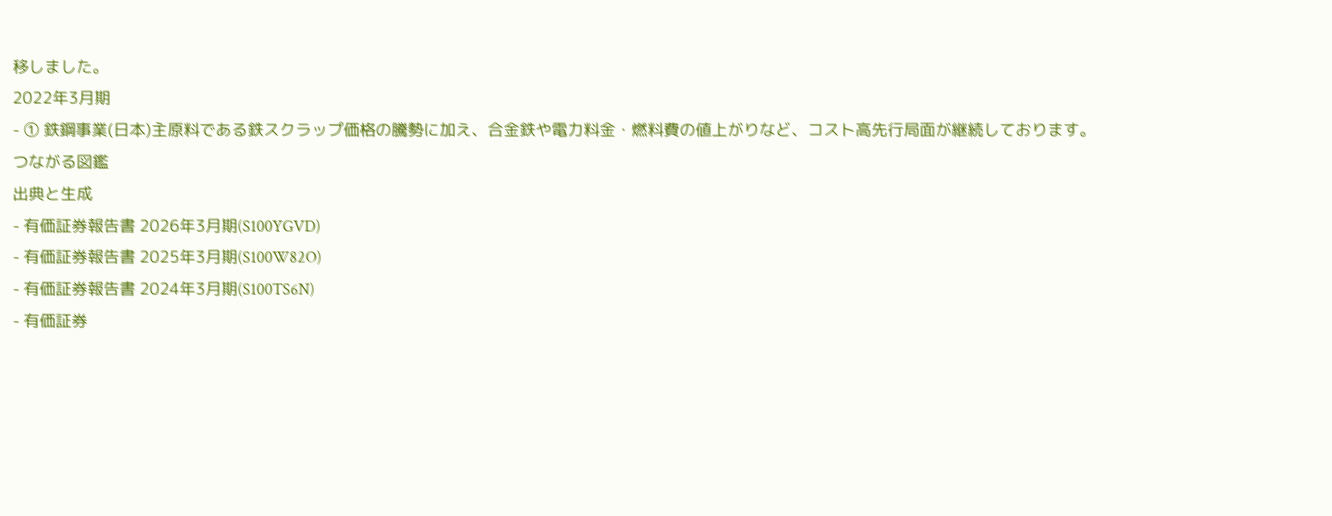移しました。
2022年3月期
- ① 鉄鋼事業(日本)主原料である鉄スクラップ価格の騰勢に加え、合金鉄や電力料金・燃料費の値上がりなど、コスト高先行局面が継続しております。
つながる図鑑
出典と生成
- 有価証券報告書 2026年3月期(S100YGVD)
- 有価証券報告書 2025年3月期(S100W82O)
- 有価証券報告書 2024年3月期(S100TS6N)
- 有価証券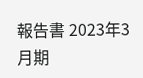報告書 2023年3月期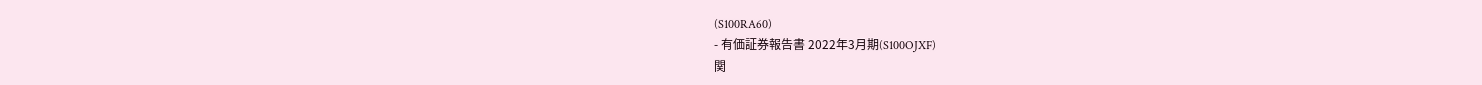(S100RA60)
- 有価証券報告書 2022年3月期(S100OJXF)
関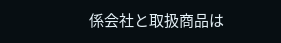係会社と取扱商品は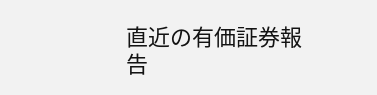直近の有価証券報告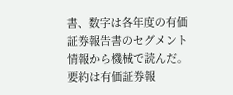書、数字は各年度の有価証券報告書のセグメント情報から機械で読んだ。要約は有価証券報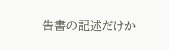告書の記述だけか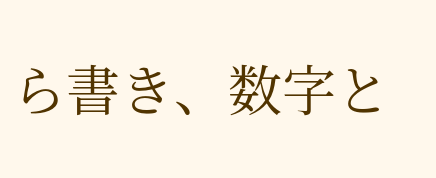ら書き、数字と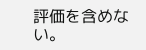評価を含めない。